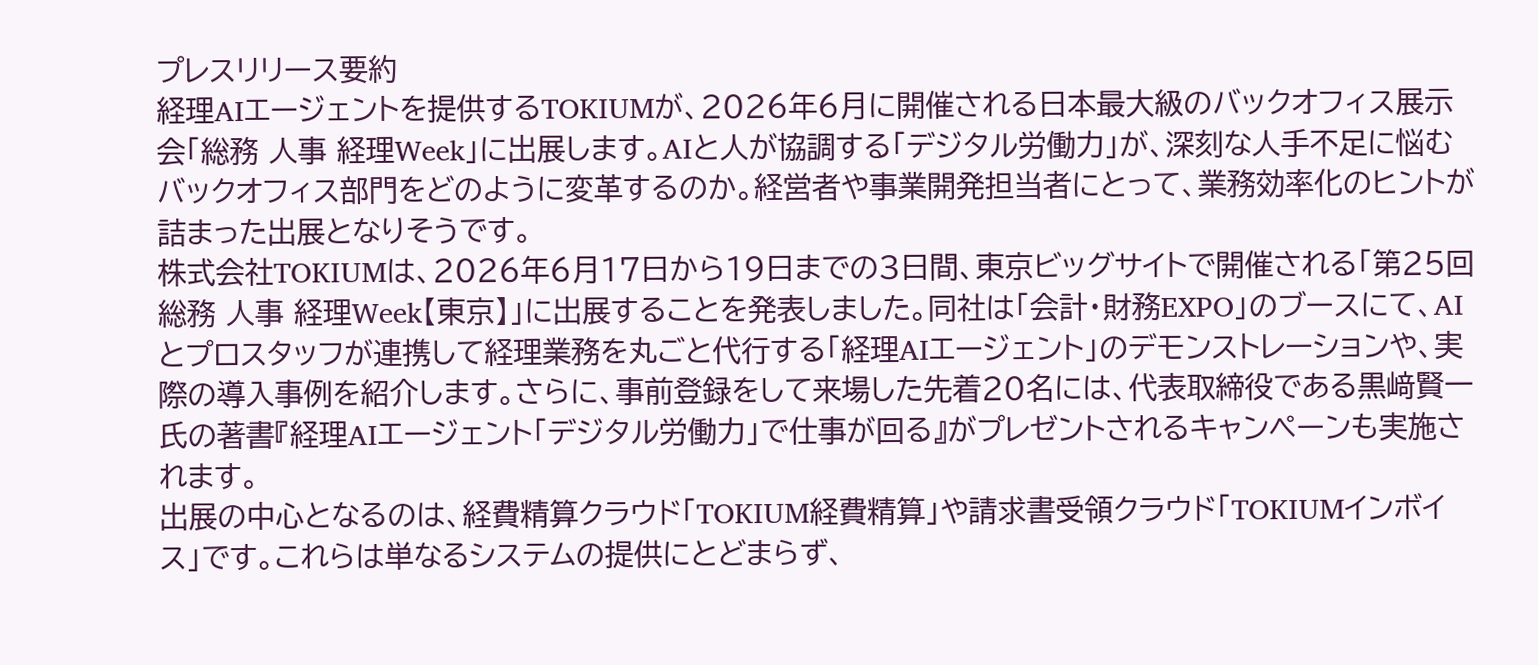プレスリリース要約
経理AIエージェントを提供するTOKIUMが、2026年6月に開催される日本最大級のバックオフィス展示会「総務 人事 経理Week」に出展します。AIと人が協調する「デジタル労働力」が、深刻な人手不足に悩むバックオフィス部門をどのように変革するのか。経営者や事業開発担当者にとって、業務効率化のヒントが詰まった出展となりそうです。
株式会社TOKIUMは、2026年6月17日から19日までの3日間、東京ビッグサイトで開催される「第25回総務 人事 経理Week【東京】」に出展することを発表しました。同社は「会計・財務EXPO」のブースにて、AIとプロスタッフが連携して経理業務を丸ごと代行する「経理AIエージェント」のデモンストレーションや、実際の導入事例を紹介します。さらに、事前登録をして来場した先着20名には、代表取締役である黒﨑賢一氏の著書『経理AIエージェント「デジタル労働力」で仕事が回る』がプレゼントされるキャンペーンも実施されます。
出展の中心となるのは、経費精算クラウド「TOKIUM経費精算」や請求書受領クラウド「TOKIUMインボイス」です。これらは単なるシステムの提供にとどまらず、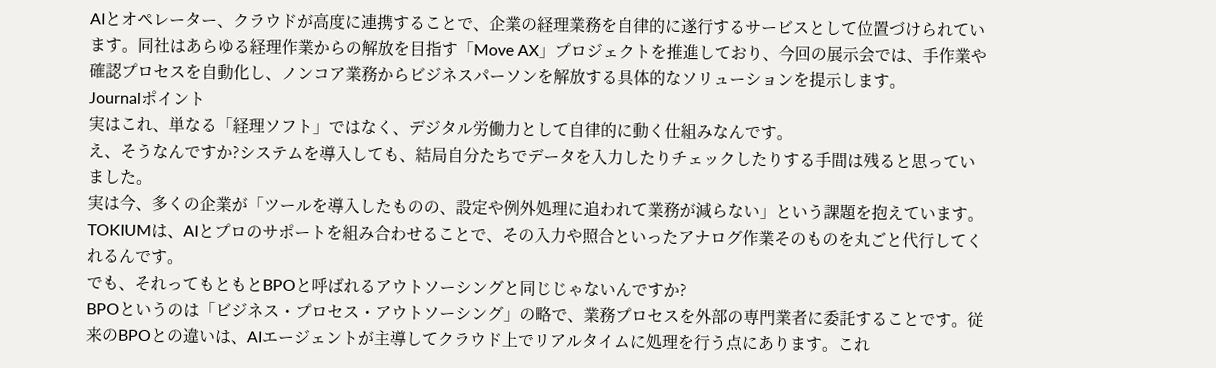AIとオペレーター、クラウドが高度に連携することで、企業の経理業務を自律的に遂行するサービスとして位置づけられています。同社はあらゆる経理作業からの解放を目指す「Move AX」プロジェクトを推進しており、今回の展示会では、手作業や確認プロセスを自動化し、ノンコア業務からビジネスパーソンを解放する具体的なソリューションを提示します。
Journalポイント
実はこれ、単なる「経理ソフト」ではなく、デジタル労働力として自律的に動く仕組みなんです。
え、そうなんですか?システムを導入しても、結局自分たちでデータを入力したりチェックしたりする手間は残ると思っていました。
実は今、多くの企業が「ツールを導入したものの、設定や例外処理に追われて業務が減らない」という課題を抱えています。TOKIUMは、AIとプロのサポートを組み合わせることで、その入力や照合といったアナログ作業そのものを丸ごと代行してくれるんです。
でも、それってもともとBPOと呼ばれるアウトソーシングと同じじゃないんですか?
BPOというのは「ビジネス・プロセス・アウトソーシング」の略で、業務プロセスを外部の専門業者に委託することです。従来のBPOとの違いは、AIエージェントが主導してクラウド上でリアルタイムに処理を行う点にあります。これ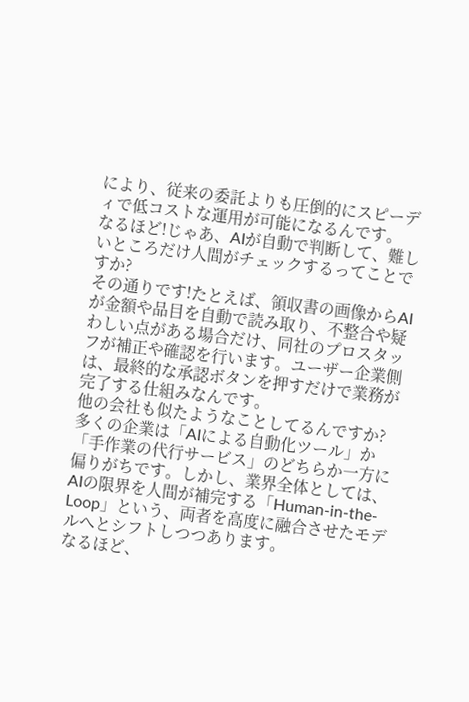により、従来の委託よりも圧倒的にスピーディで低コストな運用が可能になるんです。
なるほど!じゃあ、AIが自動で判断して、難しいところだけ人間がチェックするってことですか?
その通りです!たとえば、領収書の画像からAIが金額や品目を自動で読み取り、不整合や疑わしい点がある場合だけ、同社のプロスタッフが補正や確認を行います。ユーザー企業側は、最終的な承認ボタンを押すだけで業務が完了する仕組みなんです。
他の会社も似たようなことしてるんですか?
多くの企業は「AIによる自動化ツール」か「手作業の代行サービス」のどちらか一方に偏りがちです。しかし、業界全体としては、AIの限界を人間が補完する「Human-in-the-Loop」という、両者を高度に融合させたモデルへとシフトしつつあります。
なるほど、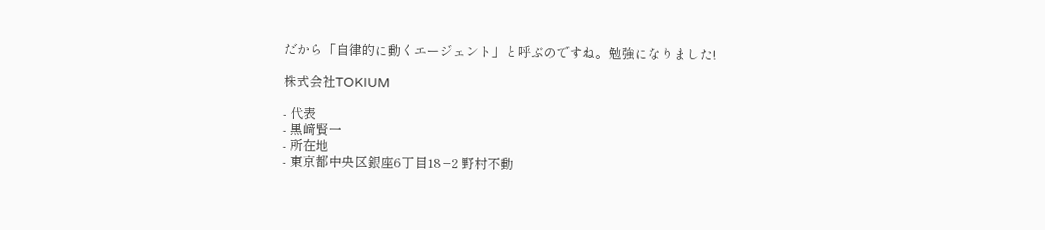だから「自律的に動くエージェント」と呼ぶのですね。勉強になりました!

株式会社TOKIUM

- 代表
- 黒﨑賢一
- 所在地
- 東京都中央区銀座6丁目18−2 野村不動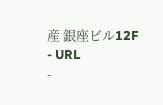産 銀座ビル12F
- URL
-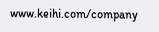www.keihi.com/company